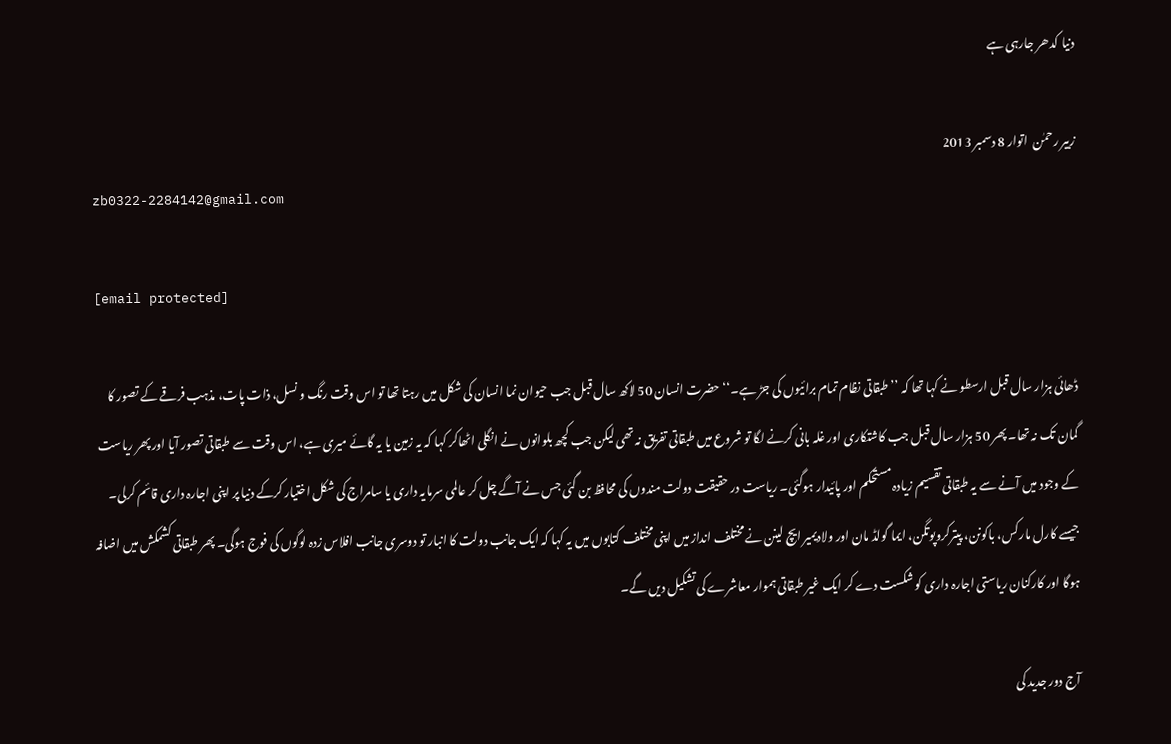دنیا کدھر جارہی ہے

زبیر رحمٰن  اتوار 8 دسمبر 2013
zb0322-2284142@gmail.com

[email protected]

ڈھائی ہزار سال قبل ارسطو نے کہا تھا کہ ’’طبقاتی نظام تمام برائیوں کی جڑ ہے۔‘‘ حضرت انسان 50 لاکھ سال قبل جب حیوان نما انسان کی شکل میں رہتا تھا تو اس وقت رنگ و نسل، ذات پات، مذہب فرقے کے تصور کا گمان تک نہ تھا۔ پھر 50 ہزار سال قبل جب کاشتکاری اور غلہ بانی کرنے لگا تو شروع میں طبقاتی تفریق نہ تھی لیکن جب کچھ بلوانوں نے انگلی اٹھاکر کہا کہ یہ زمین یا یہ گائے میری ہے، اس وقت سے طبقاتی تصور آیا اور پھر ریاست کے وجود میں آنے سے یہ طبقاتی تقسیم زیادہ مستحکم اور پائیدار ہوگئی۔ ریاست در حقیقت دولت مندوں کی محافظ بن گئی جس نے آگے چل کر عالمی سرمایہ داری یا سامراج کی شکل اختیار کرکے دنیا پر اپنی اجارہ داری قائم کرلی۔ جیسے کارل مارکس، باکونن، پیترکروپوتگن، ایما گولڈ مان اور ولادیمیر ایچ لینن نے مختلف انداز میں اپنی مختلف کتابوں میں یہ کہا کہ ایک جانب دولت کا انبار تو دوسری جانب افلاس زدہ لوگوں کی فوج ہوگی۔ پھر طبقاتی کشمکش میں اضافہ ہوگا اور کارکنان ریاستی اجارہ داری کو شکست دے کر ایک غیر طبقاتی ہموار معاشرے کی تشکیل دیں گے۔

آج دور جدید کی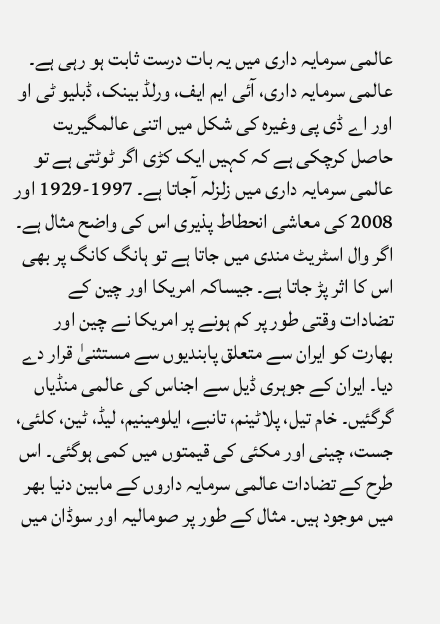عالمی سرمایہ داری میں یہ بات درست ثابت ہو رہی ہے۔ عالمی سرمایہ داری، آئی ایم ایف، ورلڈ بینک، ڈبلیو ٹی او اور اے ڈی پی وغیرہ کی شکل میں اتنی عالمگیریت حاصل کرچکی ہے کہ کہیں ایک کڑی اگر ٹوٹتی ہے تو عالمی سرمایہ داری میں زلزلہ آجاتا ہے۔ 1997-1929 اور 2008 کی معاشی انحطاط پذیری اس کی واضح مثال ہے۔ اگر وال اسٹریٹ مندی میں جاتا ہے تو ہانگ کانگ پر بھی اس کا اثر پڑ جاتا ہے۔ جیساکہ امریکا اور چین کے تضادات وقتی طور پر کم ہونے پر امریکا نے چین اور بھارت کو ایران سے متعلق پابندیوں سے مستثنیٰ قرار دے دیا۔ ایران کے جوہری ڈیل سے اجناس کی عالمی منڈیاں گرگئیں۔ خام تیل، پلاٹینم، تانبے، ایلومینیم، لیڈ، ٹین، کلئی، جست، چینی اور مکئی کی قیمتوں میں کمی ہوگئی۔ اس طرح کے تضادات عالمی سرمایہ داروں کے مابین دنیا بھر میں موجود ہیں۔ مثال کے طور پر صومالیہ اور سوڈان میں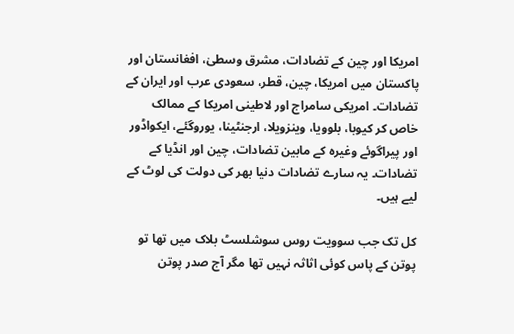امریکا اور چین کے تضادات، مشرق وسطیٰ، افغانستان اور پاکستان میں امریکا، چین، قطر، سعودی عرب اور ایران کے تضادات۔ امریکی سامراج اور لاطینی امریکا کے ممالک خاص کر کیوبا، بلوویا، وینزویلا، ارجنٹینا، یوروگئے، ایکواڈور اور پیراگوئے وغیرہ کے مابین تضادات، چین اور انڈیا کے تضادات۔ یہ سارے تضادات دنیا بھر کی دولت کی لوٹ کے لیے ہیں۔

کل تک جب سوویت روس سوشلسٹ بلاک میں تھا تو پوتن کے پاس کوئی اثاثہ نہیں تھا مگر آج صدر پوتن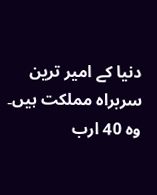دنیا کے امیر ترین سربراہ مملکت ہیں۔ وہ 40 ارب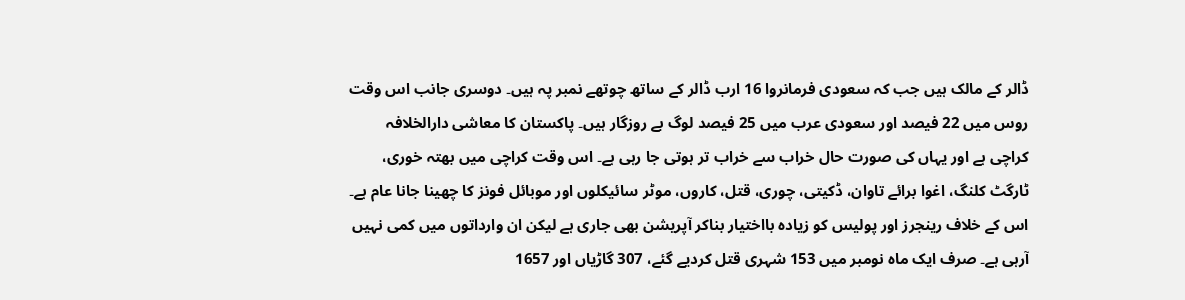ڈالر کے مالک ہیں جب کہ سعودی فرمانروا 16 ارب ڈالر کے ساتھ چوتھے نمبر پہ ہیں۔ دوسری جانب اس وقت روس میں 22 فیصد اور سعودی عرب میں 25 فیصد لوگ بے روزگار ہیں۔ پاکستان کا معاشی دارالخلافہ کراچی ہے اور یہاں کی صورت حال خراب سے خراب تر ہوتی جا رہی ہے۔ اس وقت کراچی میں بھتہ خوری، ٹارگٹ کلنگ، اغوا برائے تاوان، ڈکیتی، چوری، قتل، کاروں، موٹر سائیکلوں اور موبائل فونز کا چھینا جانا عام ہے۔ اس کے خلاف رینجرز اور پولیس کو زیادہ بااختیار بناکر آپریشن بھی جاری ہے لیکن ان وارداتوں میں کمی نہیں آرہی ہے۔ صرف ایک ماہ نومبر میں 153 شہری قتل کردیے گئے، 307 گاڑیاں اور 1657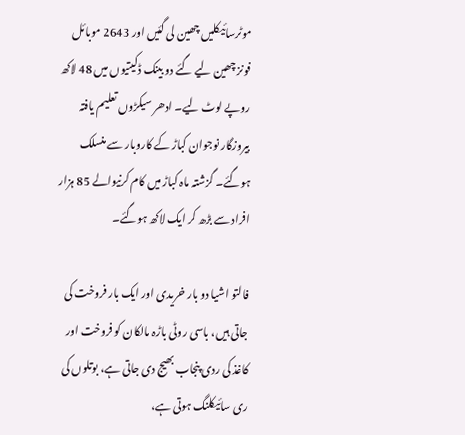موٹرسائیکلیں چھین لی گئیں اور 2643 موبائل فونز چھین لیے گئے دو بینک ڈکیتیوں میں 48 لاکھ روپے لوٹ لیے۔ ادھر سیکڑوں تعلیم یافتہ بیروزگار نوجوان کباڑ کے کاروبار سے منسلک ہوگئے۔ گزشتہ ماہ کباڑ میں کام کرنیوالے 85 ہزار افراد سے بڑھ کر ایک لاکھ ہوگئے۔

فالتو اشیا دو بار خریدی اور ایک بار فروخت کی جاتی ہیں، باسی روٹی باڑہ مالکان کو فروخت اور کاغذ کی ردی پنجاب بھیج دی جاتی ہے، بوتلوں کی ری سائیکلنگ ہوتی ہے،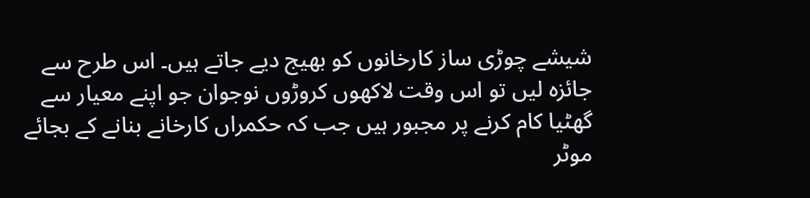شیشے چوڑی ساز کارخانوں کو بھیج دیے جاتے ہیں۔ اس طرح سے جائزہ لیں تو اس وقت لاکھوں کروڑوں نوجوان جو اپنے معیار سے گھٹیا کام کرنے پر مجبور ہیں جب کہ حکمراں کارخانے بنانے کے بجائے موٹر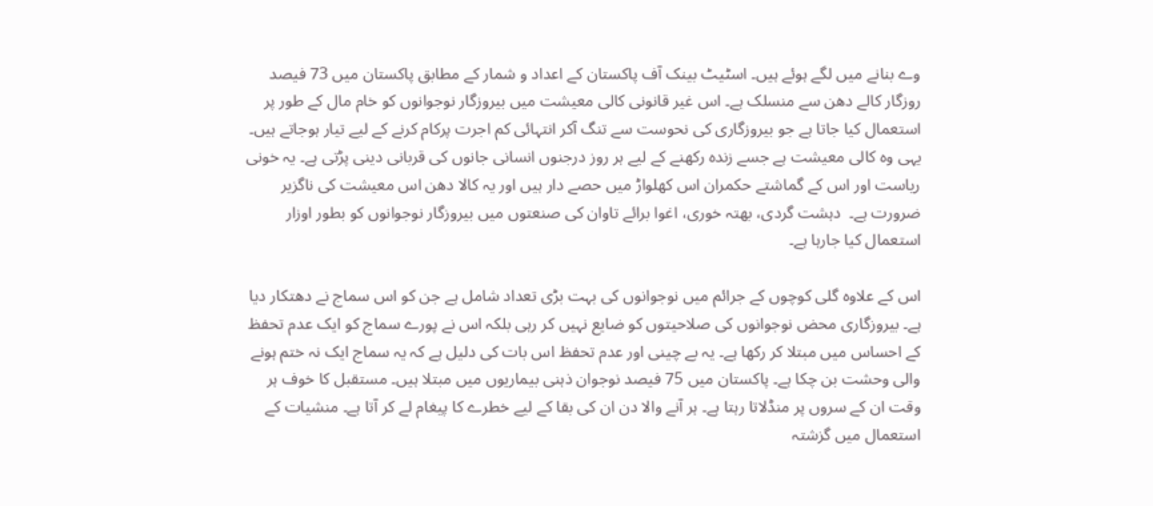وے بنانے میں لگے ہوئے ہیں۔ اسٹیٹ بینک آف پاکستان کے اعداد و شمار کے مطابق پاکستان میں 73 فیصد روزگار کالے دھن سے منسلک ہے۔ اس غیر قانونی کالی معیشت میں بیروزگار نوجوانوں کو خام مال کے طور پر استعمال کیا جاتا ہے جو بیروزگاری کی نحوست سے تنگ آکر انتہائی کم اجرت پرکام کرنے کے لیے تیار ہوجاتے ہیں۔ یہی وہ کالی معیشت ہے جسے زندہ رکھنے کے لیے ہر روز درجنوں انسانی جانوں کی قربانی دینی پڑتی ہے۔ یہ خونی ریاست اور اس کے گماشتے حکمران اس کھلواڑ میں حصے دار ہیں اور یہ کالا دھن اس معیشت کی ناگزیر ضرورت ہے۔  دہشت گردی، بھتہ خوری، اغوا برائے تاوان کی صنعتوں میں بیروزگار نوجوانوں کو بطور اوزار استعمال کیا جارہا ہے۔

اس کے علاوہ گلی کوچوں کے جرائم میں نوجوانوں کی بہت بڑی تعداد شامل ہے جن کو اس سماج نے دھتکار دیا ہے۔ بیروزگاری محض نوجوانوں کی صلاحیتوں کو ضایع نہیں کر رہی بلکہ اس نے پورے سماج کو ایک عدم تحفظ کے احساس میں مبتلا کر رکھا ہے۔ یہ بے چینی اور عدم تحفظ اس بات کی دلیل ہے کہ یہ سماج ایک نہ ختم ہونے والی وحشت بن چکا ہے۔ پاکستان میں 75 فیصد نوجوان ذہنی بیماریوں میں مبتلا ہیں۔ مستقبل کا خوف ہر وقت ان کے سروں پر منڈلاتا رہتا ہے۔ ہر آنے والا دن ان کی بقا کے لیے خطرے کا پیغام لے کر آتا ہے۔ منشیات کے استعمال میں گزشتہ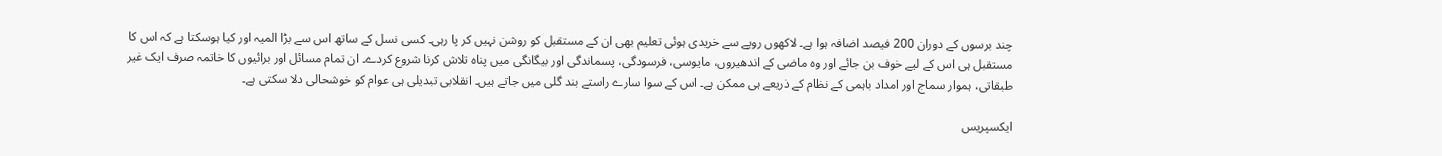چند برسوں کے دوران 200 فیصد اضافہ ہوا ہے۔ لاکھوں روپے سے خریدی ہوئی تعلیم بھی ان کے مستقبل کو روشن نہیں کر پا رہی۔ کسی نسل کے ساتھ اس سے بڑا المیہ اور کیا ہوسکتا ہے کہ اس کا مستقبل ہی اس کے لیے خوف بن جائے اور وہ ماضی کے اندھیروں، مایوسی، فرسودگی، پسماندگی اور بیگانگی میں پناہ تلاش کرنا شروع کردے۔ ان تمام مسائل اور برائیوں کا خاتمہ صرف ایک غیر طبقاتی، ہموار سماج اور امداد باہمی کے نظام کے ذریعے ہی ممکن ہے۔ اس کے سوا سارے راستے بند گلی میں جاتے ہیں۔ انقلابی تبدیلی ہی عوام کو خوشحالی دلا سکتی ہے۔

ایکسپریس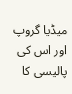میڈیا گروپ اور اس کی پالیسی کا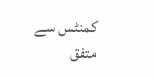کمنٹس سے متفق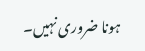ہونا ضروری نہیں۔